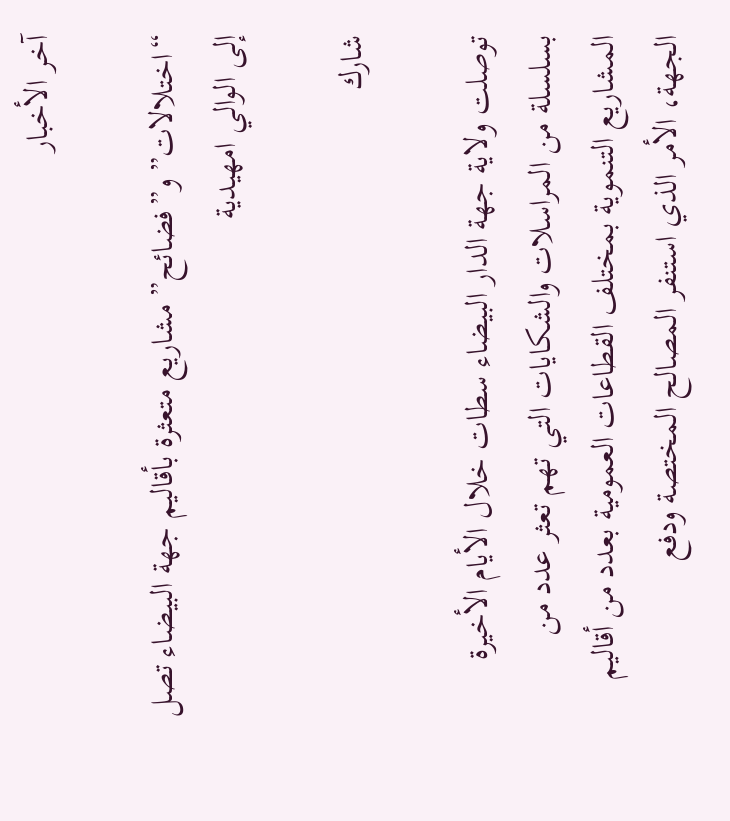آخر الأخبار

“اختلالات” و”فضائح” مشاريع متعثرة بأقاليم جهة البيضاء تصل إلى الوالي امهيدية

شارك

توصلت ولاية جهة الدار البيضاء سطات خلال الأيام الأخيرة بسلسلة من المراسلات والشكايات التي تهم تعثر عدد من المشاريع التنموية بمختلف القطاعات العمومية بعدد من أقاليم الجهة، الأمر الذي استنفر المصالح المختصة ودفع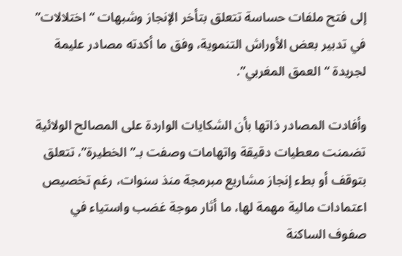إلى فتح ملفات حساسة تتعلق بتأخر الإنجاز وشبهات “اختلالات” في تدبير بعض الأوراش التنموية، وفق ما أكدته مصادر عليمة لجريدة “العمق المغربي”.

وأفادت المصادر ذاتها بأن الشكايات الواردة على المصالح الولائية تضمنت معطيات دقيقة واتهامات وصفت بـ”الخطيرة”، تتعلق بتوقف أو بطء إنجاز مشاريع مبرمجة منذ سنوات، رغم تخصيص اعتمادات مالية مهمة لها، ما أثار موجة غضب واستياء في صفوف الساكنة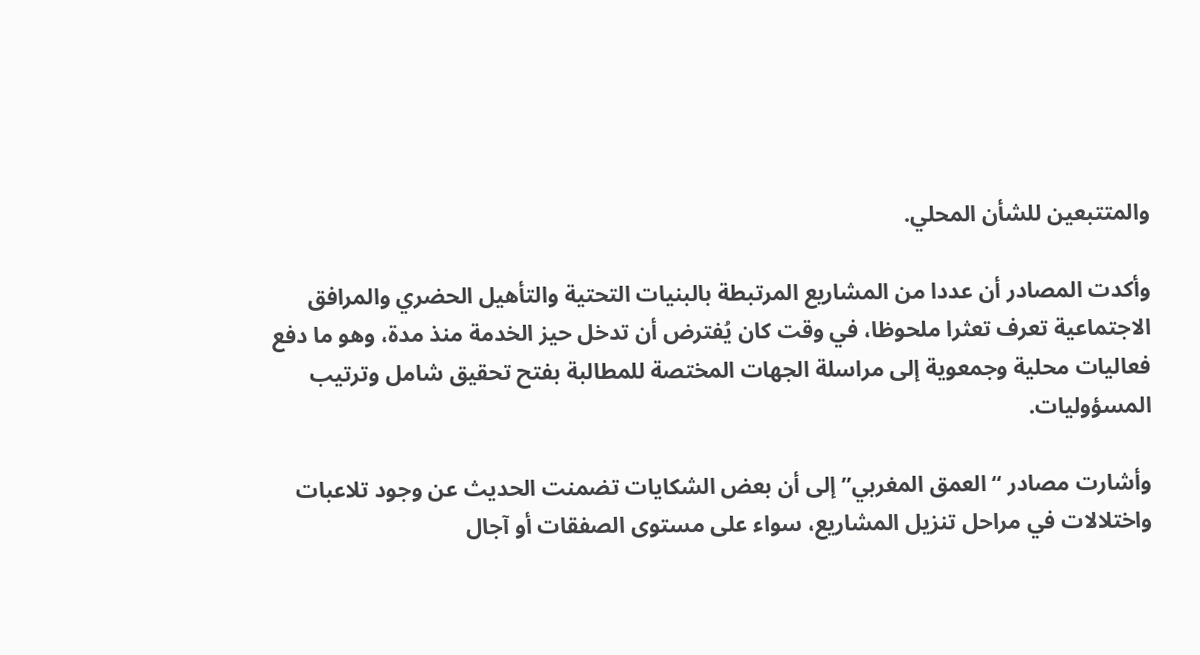والمتتبعين للشأن المحلي.

وأكدت المصادر أن عددا من المشاريع المرتبطة بالبنيات التحتية والتأهيل الحضري والمرافق الاجتماعية تعرف تعثرا ملحوظا، في وقت كان يُفترض أن تدخل حيز الخدمة منذ مدة، وهو ما دفع فعاليات محلية وجمعوية إلى مراسلة الجهات المختصة للمطالبة بفتح تحقيق شامل وترتيب المسؤوليات.

وأشارت مصادر “العمق المغربي” إلى أن بعض الشكايات تضمنت الحديث عن وجود تلاعبات واختلالات في مراحل تنزيل المشاريع، سواء على مستوى الصفقات أو آجال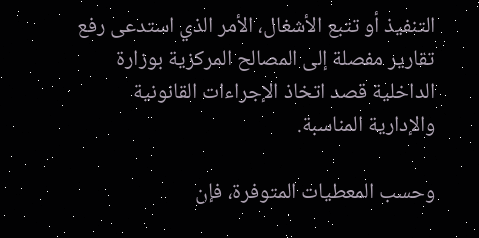التنفيذ أو تتبع الأشغال، الأمر الذي استدعى رفع تقارير مفصلة إلى المصالح المركزية بوزارة الداخلية قصد اتخاذ الإجراءات القانونية والإدارية المناسبة.

وحسب المعطيات المتوفرة، فإن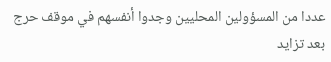عددا من المسؤولين المحليين وجدوا أنفسهم في موقف حرج بعد تزايد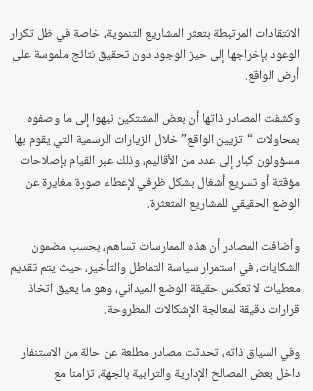الانتقادات المرتبطة بتعثر المشاريع التنموية، خاصة في ظل تكرار الوعود بإخراجها إلى حيز الوجود دون تحقيق نتائج ملموسة على أرض الواقع.

وكشفت المصادر ذاتها أن بعض المشتكين نبهوا إلى ما وصفوه بمحاولات “تزيين الواقع” خلال الزيارات الرسمية التي يقوم بها مسؤولون كبار إلى عدد من الأقاليم، وذلك عبر القيام بإصلاحات مؤقتة أو تسريع أشغال بشكل ظرفي لإعطاء صورة مغايرة عن الوضع الحقيقي للمشاريع المتعثرة.

وأضافت المصادر أن هذه الممارسات تساهم، بحسب مضمون الشكايات، في استمرار سياسة التماطل والتأخير، حيث يتم تقديم معطيات لا تعكس حقيقة الوضع الميداني، وهو ما يعيق اتخاذ قرارات دقيقة لمعالجة الإشكالات المطروحة.

وفي السياق ذاته، تحدثت مصادر مطلعة عن حالة من الاستنفار داخل بعض المصالح الإدارية والترابية بالجهة، تزامنا مع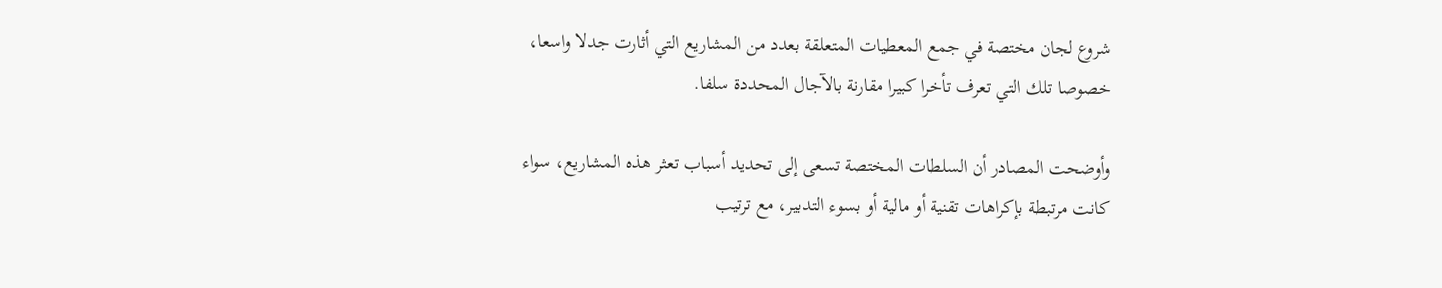شروع لجان مختصة في جمع المعطيات المتعلقة بعدد من المشاريع التي أثارت جدلا واسعا، خصوصا تلك التي تعرف تأخرا كبيرا مقارنة بالآجال المحددة سلفا.

وأوضحت المصادر أن السلطات المختصة تسعى إلى تحديد أسباب تعثر هذه المشاريع، سواء كانت مرتبطة بإكراهات تقنية أو مالية أو بسوء التدبير، مع ترتيب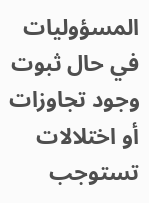المسؤوليات في حال ثبوت وجود تجاوزات أو اختلالات تستوجب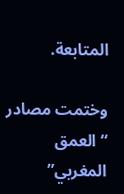المتابعة.

وختمت مصادر “العمق المغربي”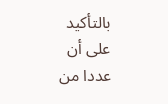بالتأكيد على أن عددا من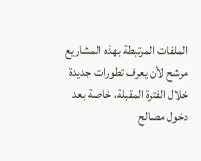الملفات المرتبطة بهذه المشاريع مرشح لأن يعرف تطورات جديدة خلال الفترة المقبلة، خاصة بعد دخول مصالح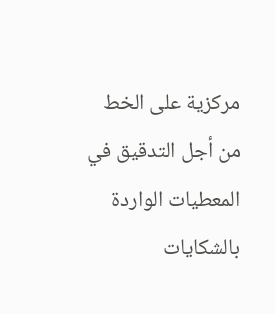مركزية على الخط من أجل التدقيق في المعطيات الواردة بالشكايات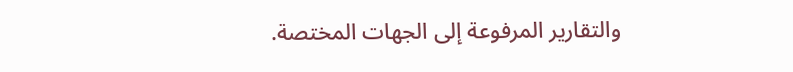والتقارير المرفوعة إلى الجهات المختصة.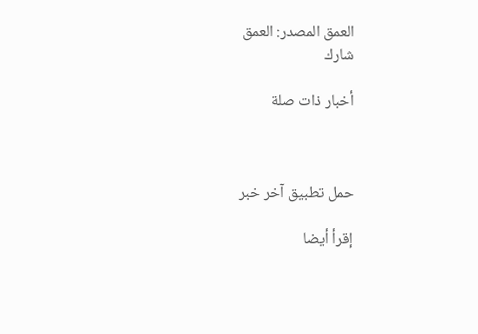العمق المصدر: العمق
شارك

أخبار ذات صلة



حمل تطبيق آخر خبر

إقرأ أيضا